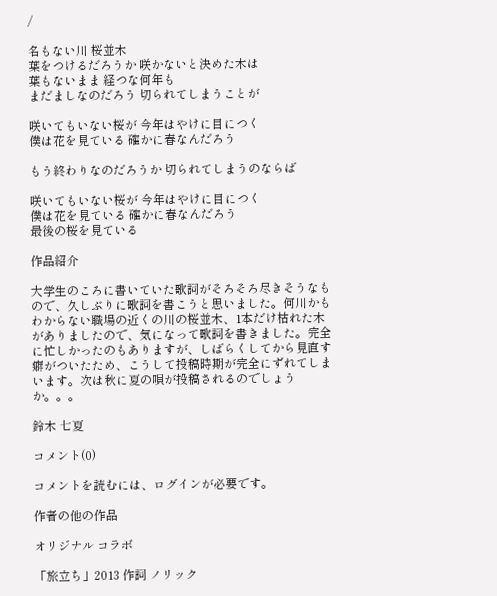/

名もない川 桜並木
葉をつけるだろうか 咲かないと決めた木は
葉もないまま 経つな何年も
まだましなのだろう 切られてしまうことが

咲いてもいない桜が 今年はやけに目につく
僕は花を見ている 確かに春なんだろう

もう終わりなのだろうか 切られてしまうのならば

咲いてもいない桜が 今年はやけに目につく
僕は花を見ている 確かに春なんだろう
最後の桜を見ている

作品紹介

大学生のころに書いていた歌詞がそろそろ尽きそうなもので、久しぶりに歌詞を書こうと思いました。何川かもわからない職場の近くの川の桜並木、1本だけ枯れた木がありましたので、気になって歌詞を書きました。完全に忙しかったのもありますが、しばらくしてから見直す癖がついたため、こうして投稿時期が完全にずれてしまいます。次は秋に夏の唄が投稿されるのでしょうか。。。

鈴木 七夏

コメント(0)

コメントを読むには、ログインが必要です。

作者の他の作品

オリジナル コラボ

「旅立ち」2013 作詞 ノリック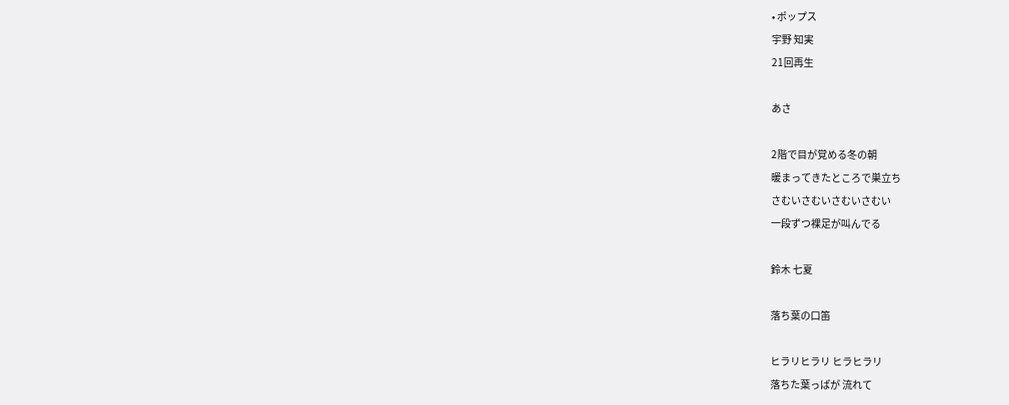• ポップス
宇野 知実
21回再生

あさ

2階で目が覚める冬の朝
暖まってきたところで巣立ち
さむいさむいさむいさむい
一段ずつ裸足が叫んでる

鈴木 七夏

落ち葉の口笛

ヒラリヒラリ ヒラヒラリ
落ちた葉っぱが 流れて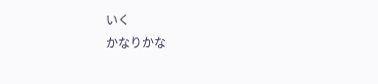いく
かなりかな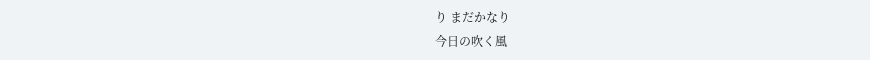り まだかなり
今日の吹く風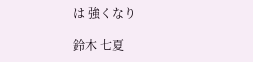は 強くなり

鈴木 七夏